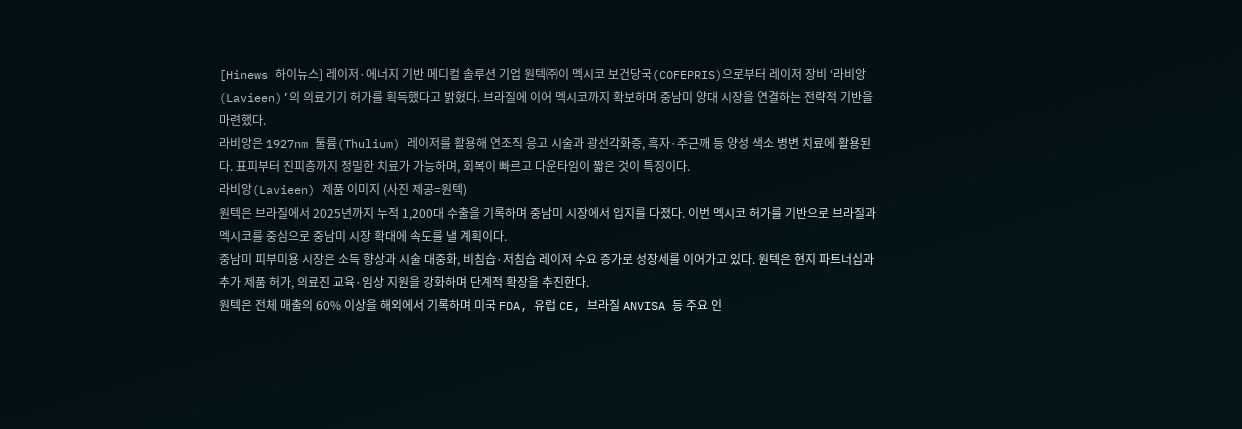[Hinews 하이뉴스] 레이저·에너지 기반 메디컬 솔루션 기업 원텍㈜이 멕시코 보건당국(COFEPRIS)으로부터 레이저 장비 ‘라비앙(Lavieen)’의 의료기기 허가를 획득했다고 밝혔다. 브라질에 이어 멕시코까지 확보하며 중남미 양대 시장을 연결하는 전략적 기반을 마련했다.
라비앙은 1927nm 툴륨(Thulium) 레이저를 활용해 연조직 응고 시술과 광선각화증, 흑자·주근깨 등 양성 색소 병변 치료에 활용된다. 표피부터 진피층까지 정밀한 치료가 가능하며, 회복이 빠르고 다운타임이 짧은 것이 특징이다.
라비앙(Lavieen) 제품 이미지 (사진 제공=원텍)
원텍은 브라질에서 2025년까지 누적 1,200대 수출을 기록하며 중남미 시장에서 입지를 다졌다. 이번 멕시코 허가를 기반으로 브라질과 멕시코를 중심으로 중남미 시장 확대에 속도를 낼 계획이다.
중남미 피부미용 시장은 소득 향상과 시술 대중화, 비침습·저침습 레이저 수요 증가로 성장세를 이어가고 있다. 원텍은 현지 파트너십과 추가 제품 허가, 의료진 교육·임상 지원을 강화하며 단계적 확장을 추진한다.
원텍은 전체 매출의 60% 이상을 해외에서 기록하며 미국 FDA, 유럽 CE, 브라질 ANVISA 등 주요 인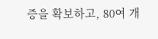증을 확보하고, 80여 개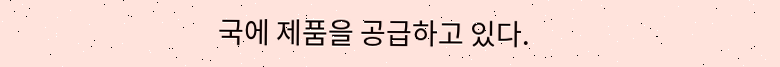국에 제품을 공급하고 있다.